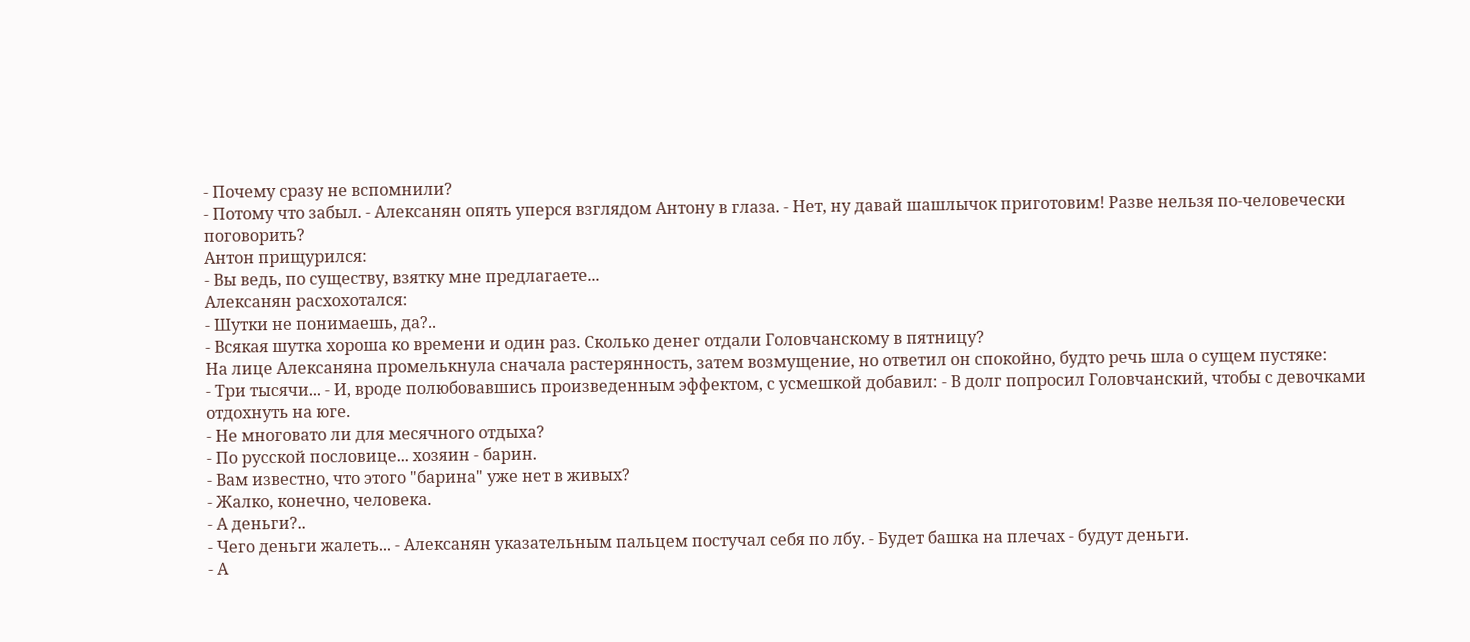- Почему сразу не вспомнили?
- Потому что забыл. - Алексанян опять уперся взглядом Антону в глаза. - Нет, ну давай шашлычок приготовим! Разве нельзя по-человечески поговорить?
Антон прищурился:
- Вы ведь, по существу, взятку мне предлагаете...
Алексанян расхохотался:
- Шутки не понимаешь, да?..
- Всякая шутка хороша ко времени и один раз. Сколько денег отдали Головчанскому в пятницу?
На лице Алексаняна промелькнула сначала растерянность, затем возмущение, но ответил он спокойно, будто речь шла о сущем пустяке:
- Три тысячи... - И, вроде полюбовавшись произведенным эффектом, с усмешкой добавил: - В долг попросил Головчанский, чтобы с девочками отдохнуть на юге.
- Не многовато ли для месячного отдыха?
- По русской пословице... хозяин - барин.
- Вам известно, что этого "барина" уже нет в живых?
- Жалко, конечно, человека.
- А деньги?..
- Чего деньги жалеть... - Алексанян указательным пальцем постучал себя по лбу. - Будет башка на плечах - будут деньги.
- А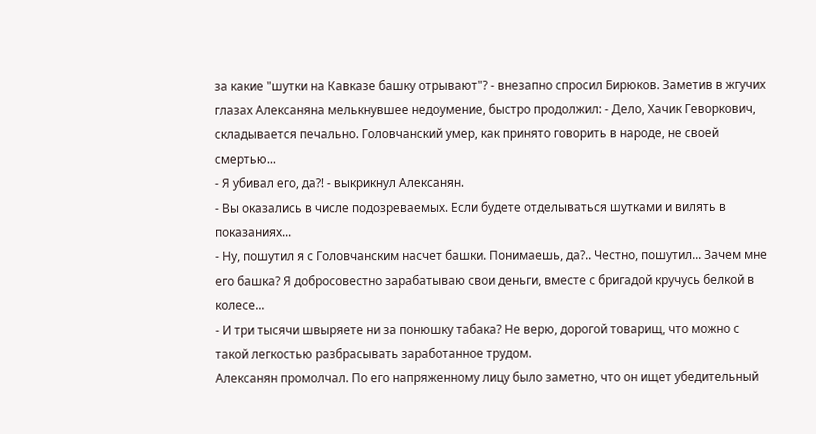за какие "шутки на Кавказе башку отрывают"? - внезапно спросил Бирюков. Заметив в жгучих глазах Алексаняна мелькнувшее недоумение, быстро продолжил: - Дело, Хачик Геворкович, складывается печально. Головчанский умер, как принято говорить в народе, не своей смертью...
- Я убивал его, да?! - выкрикнул Алексанян.
- Вы оказались в числе подозреваемых. Если будете отделываться шутками и вилять в показаниях...
- Ну, пошутил я с Головчанским насчет башки. Понимаешь, да?.. Честно, пошутил... Зачем мне его башка? Я добросовестно зарабатываю свои деньги, вместе с бригадой кручусь белкой в колесе...
- И три тысячи швыряете ни за понюшку табака? Не верю, дорогой товарищ, что можно с такой легкостью разбрасывать заработанное трудом.
Алексанян промолчал. По его напряженному лицу было заметно, что он ищет убедительный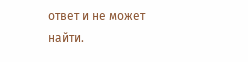ответ и не может найти.